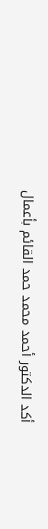أكد الدكتور أحمد محمد حمد القائم بأعمال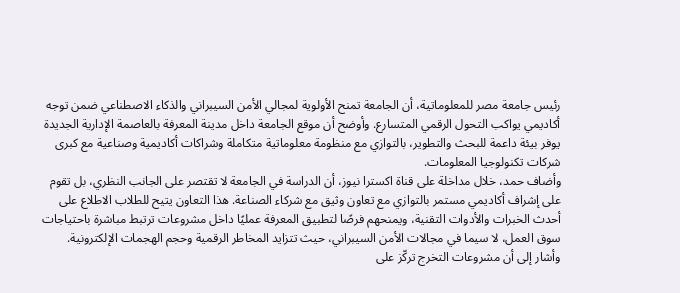رئيس جامعة مصر للمعلوماتية، أن الجامعة تمنح الأولوية لمجالي الأمن السيبراني والذكاء الاصطناعي ضمن توجه أكاديمي يواكب التحول الرقمي المتسارع. وأوضح أن موقع الجامعة داخل مدينة المعرفة بالعاصمة الإدارية الجديدة يوفر بيئة داعمة للبحث والتطوير، بالتوازي مع منظومة معلوماتية متكاملة وشراكات أكاديمية وصناعية مع كبرى شركات تكنولوجيا المعلومات.
وأضاف حمد، خلال مداخلة على قناة اكسترا نيوز، أن الدراسة في الجامعة لا تقتصر على الجانب النظري، بل تقوم على إشراف أكاديمي مستمر بالتوازي مع تعاون وثيق مع شركاء الصناعة. هذا التعاون يتيح للطلاب الاطلاع على أحدث الخبرات والأدوات التقنية، ويمنحهم فرصًا لتطبيق المعرفة عمليًا داخل مشروعات ترتبط مباشرة باحتياجات سوق العمل، لا سيما في مجالات الأمن السيبراني، حيث تتزايد المخاطر الرقمية وحجم الهجمات الإلكترونية.
وأشار إلى أن مشروعات التخرج تركّز على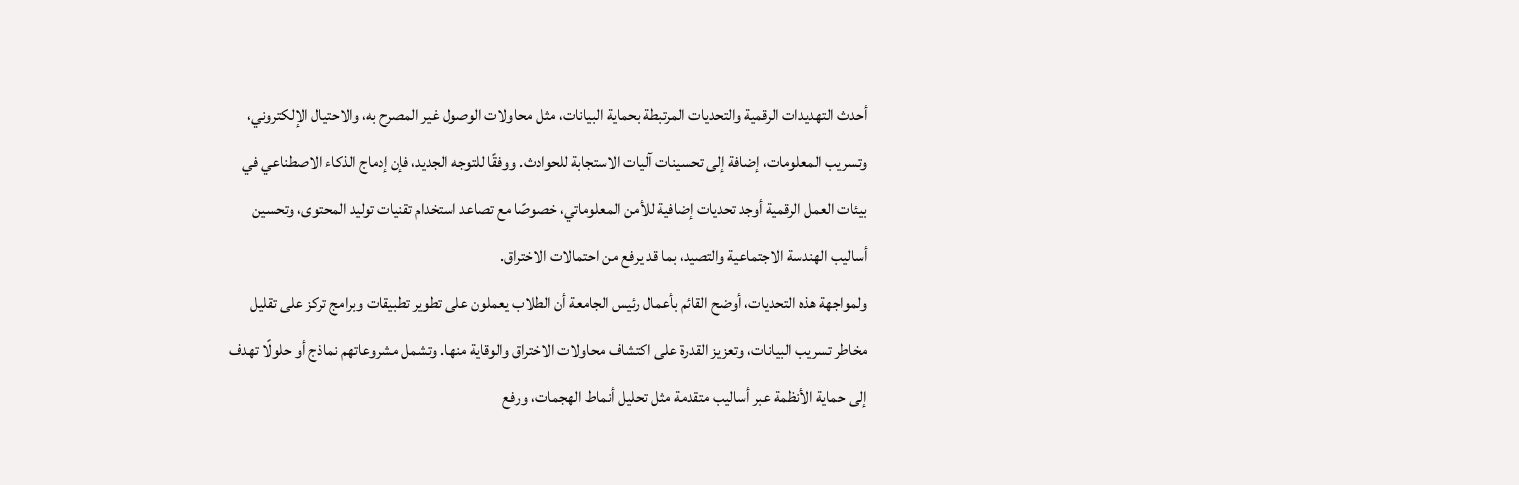أحدث التهديدات الرقمية والتحديات المرتبطة بحماية البيانات، مثل محاولات الوصول غير المصرح به، والاحتيال الإلكتروني، وتسريب المعلومات، إضافة إلى تحسينات آليات الاستجابة للحوادث. ووفقًا للتوجه الجديد، فإن إدماج الذكاء الاصطناعي في بيئات العمل الرقمية أوجد تحديات إضافية للأمن المعلوماتي، خصوصًا مع تصاعد استخدام تقنيات توليد المحتوى، وتحسين أساليب الهندسة الاجتماعية والتصيد، بما قد يرفع من احتمالات الاختراق.
ولمواجهة هذه التحديات، أوضح القائم بأعمال رئيس الجامعة أن الطلاب يعملون على تطوير تطبيقات وبرامج تركز على تقليل مخاطر تسريب البيانات، وتعزيز القدرة على اكتشاف محاولات الاختراق والوقاية منها. وتشمل مشروعاتهم نماذج أو حلولًا تهدف إلى حماية الأنظمة عبر أساليب متقدمة مثل تحليل أنماط الهجمات، ورفع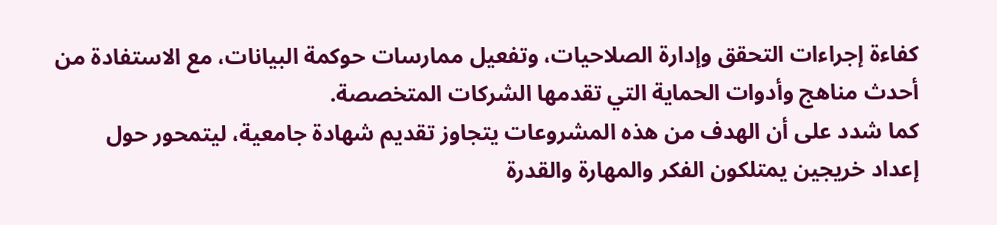كفاءة إجراءات التحقق وإدارة الصلاحيات، وتفعيل ممارسات حوكمة البيانات، مع الاستفادة من أحدث مناهج وأدوات الحماية التي تقدمها الشركات المتخصصة.
كما شدد على أن الهدف من هذه المشروعات يتجاوز تقديم شهادة جامعية، ليتمحور حول إعداد خريجين يمتلكون الفكر والمهارة والقدرة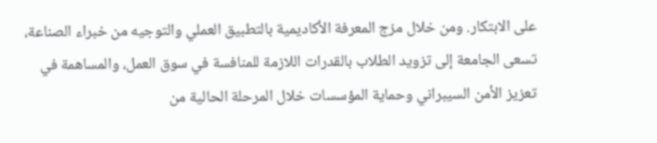على الابتكار. ومن خلال مزج المعرفة الأكاديمية بالتطبيق العملي والتوجيه من خبراء الصناعة، تسعى الجامعة إلى تزويد الطلاب بالقدرات اللازمة للمنافسة في سوق العمل، والمساهمة في تعزيز الأمن السيبراني وحماية المؤسسات خلال المرحلة الحالية من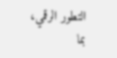التطور الرقمي، بما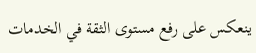ينعكس على رفع مستوى الثقة في الخدمات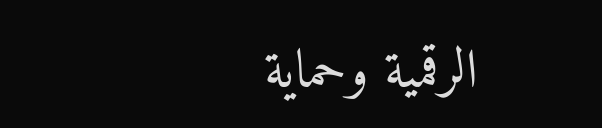الرقمية وحماية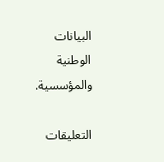البيانات الوطنية والمؤسسية.

التعليقات